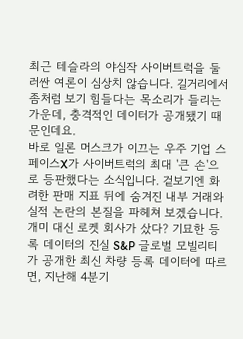최근 테슬라의 야심작 사이버트럭을 둘러싼 여론이 심상치 않습니다. 길거리에서 좀처럼 보기 힘들다는 목소리가 들리는 가운데, 충격적인 데이터가 공개됐기 때문인데요.
바로 일론 머스크가 이끄는 우주 기업 스페이스X가 사이버트럭의 최대 '큰 손'으로 등판했다는 소식입니다. 겉보기엔 화려한 판매 지표 뒤에 숨겨진 내부 거래와 실적 논란의 본질을 파헤쳐 보겠습니다.
개미 대신 로켓 회사가 샀다? 기묘한 등록 데이터의 진실 S&P 글로벌 모빌리티가 공개한 최신 차량 등록 데이터에 따르면, 지난해 4분기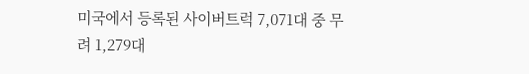미국에서 등록된 사이버트럭 7,071대 중 무려 1,279대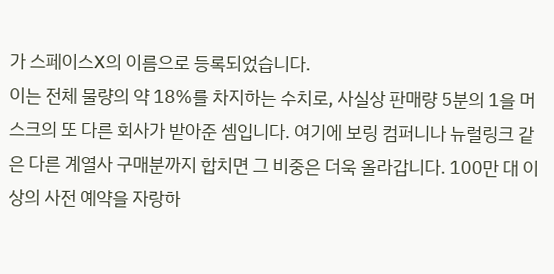가 스페이스X의 이름으로 등록되었습니다.
이는 전체 물량의 약 18%를 차지하는 수치로, 사실상 판매량 5분의 1을 머스크의 또 다른 회사가 받아준 셈입니다. 여기에 보링 컴퍼니나 뉴럴링크 같은 다른 계열사 구매분까지 합치면 그 비중은 더욱 올라갑니다. 100만 대 이상의 사전 예약을 자랑하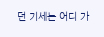던 기세는 어디 가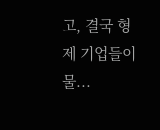고, 결국 형제 기업들이 물...